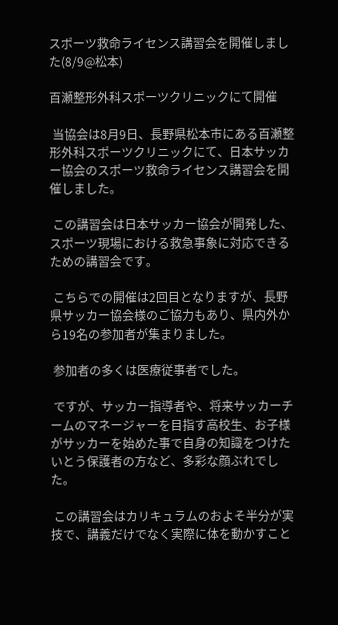スポーツ救命ライセンス講習会を開催しました(8/9@松本)

百瀬整形外科スポーツクリニックにて開催

 当協会は8月9日、長野県松本市にある百瀬整形外科スポーツクリニックにて、日本サッカー協会のスポーツ救命ライセンス講習会を開催しました。

 この講習会は日本サッカー協会が開発した、スポーツ現場における救急事象に対応できるための講習会です。

 こちらでの開催は2回目となりますが、長野県サッカー協会様のご協力もあり、県内外から19名の参加者が集まりました。

 参加者の多くは医療従事者でした。

 ですが、サッカー指導者や、将来サッカーチームのマネージャーを目指す高校生、お子様がサッカーを始めた事で自身の知識をつけたいとう保護者の方など、多彩な顔ぶれでした。

 この講習会はカリキュラムのおよそ半分が実技で、講義だけでなく実際に体を動かすこと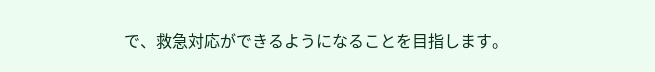で、救急対応ができるようになることを目指します。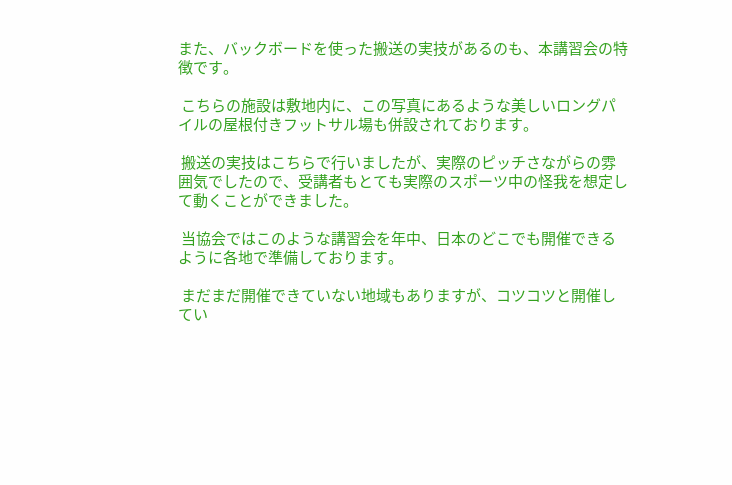また、バックボードを使った搬送の実技があるのも、本講習会の特徴です。

 こちらの施設は敷地内に、この写真にあるような美しいロングパイルの屋根付きフットサル場も併設されております。

 搬送の実技はこちらで行いましたが、実際のピッチさながらの雰囲気でしたので、受講者もとても実際のスポーツ中の怪我を想定して動くことができました。

 当協会ではこのような講習会を年中、日本のどこでも開催できるように各地で準備しております。

 まだまだ開催できていない地域もありますが、コツコツと開催してい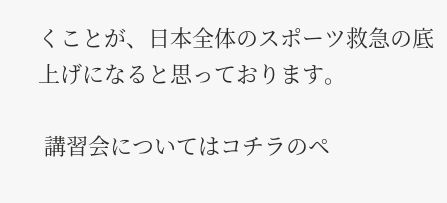くことが、日本全体のスポーツ救急の底上げになると思っております。

 講習会についてはコチラのペ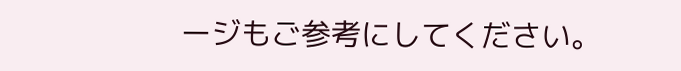ージもご参考にしてください。